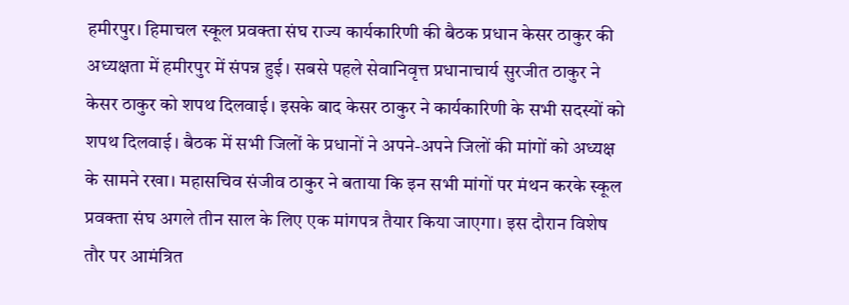हमीरपुर। हिमाचल स्कूल प्रवक्ता संघ राज्य कार्यकारिणी की बैठक प्रधान केसर ठाकुर की अध्यक्षता में हमीरपुर में संपन्न हुई। सबसे पहले सेवानिवृत्त प्रधानाचार्य सुरजीत ठाकुर ने केसर ठाकुर को शपथ दिलवाई। इसके बाद केसर ठाकुर ने कार्यकारिणी के सभी सदस्यों को शपथ दिलवाई। बैठक में सभी जिलों के प्रधानों ने अपने-अपने जिलों की मांगों को अध्यक्ष के सामने रखा। महासचिव संजीव ठाकुर ने बताया कि इन सभी मांगों पर मंथन करके स्कूल प्रवक्ता संघ अगले तीन साल के लिए एक मांगपत्र तैयार किया जाएगा। इस दौरान विशेष तौर पर आमंत्रित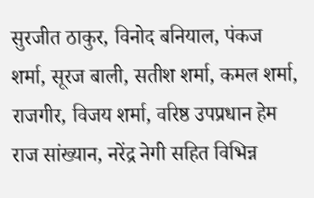सुरजीत ठाकुर, विनोद बनियाल, पंकज शर्मा, सूरज बाली, सतीश शर्मा, कमल शर्मा, राजगीर, विजय शर्मा, वरिष्ठ उपप्रधान हेम राज सांख्यान, नरेंद्र नेगी सहित विभिन्न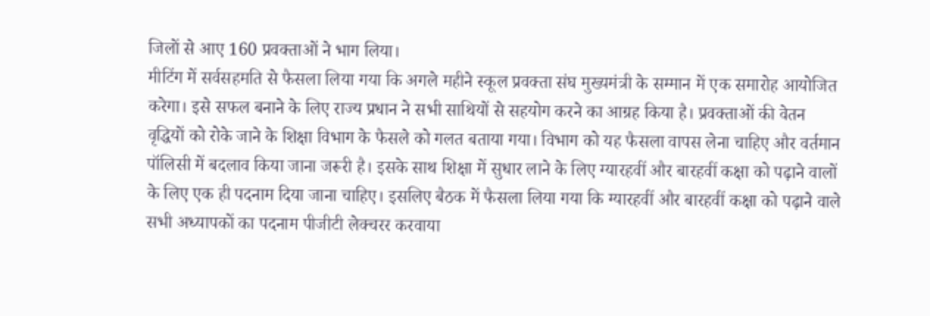जिलों से आए 160 प्रवक्ताओं ने भाग लिया।
मीटिंग में सर्वसहमति से फैसला लिया गया कि अगले महीने स्कूल प्रवक्ता संघ मुख्यमंत्री के सम्मान में एक समारोह आयोजित करेगा। इसे सफल बनाने के लिए राज्य प्रधान ने सभी साथियों से सहयोग करने का आग्रह किया है। प्रवक्ताओं की वेतन वृद्धियों को रोके जाने के शिक्षा विभाग के फैसले को गलत बताया गया। विभाग को यह फैसला वापस लेना चाहिए और वर्तमान पॉलिसी में बदलाव किया जाना जरूरी है। इसके साथ शिक्षा में सुधार लाने के लिए ग्यारहवीं और बारहवीं कक्षा को पढ़ाने वालों के लिए एक ही पदनाम दिया जाना चाहिए। इसलिए बैठक में फैसला लिया गया कि ग्यारहवीं और बारहवीं कक्षा को पढ़ाने वाले सभी अध्यापकों का पदनाम पीजीटी लेक्चरर करवाया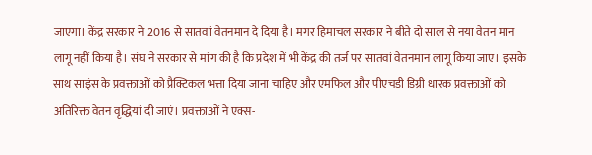जाएगा। केंद्र सरकार ने 2016 से सातवां वेतनमान दे दिया है। मगर हिमाचल सरकार ने बीते दो साल से नया वेतन मान लागू नहीं किया है। संघ ने सरकार से मांग की है कि प्रदेश में भी केंद्र की तर्ज पर सातवां वेतनमान लागू किया जाए। इसके साथ साइंस के प्रवक्ताओं को प्रैक्टिकल भत्ता दिया जाना चाहिए और एमफिल और पीएचडी डिग्री धारक प्रवक्ताओं को अतिरिक्त वेतन वृद्धियां दी जाएं। प्रवक्ताओं ने एक्स-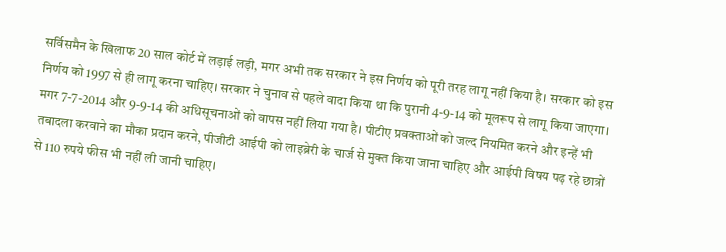सर्विसमैन के खिलाफ 20 साल कोर्ट में लड़ाई लड़ी, मगर अभी तक सरकार ने इस निर्णय को पूरी तरह लागू नहीं किया है। सरकार को इस निर्णय को 1997 से ही लागू करना चाहिए। सरकार ने चुनाव से पहले वादा किया था कि पुरानी 4-9-14 को मूलरूप से लागू किया जाएगा। मगर 7-7-2014 और 9-9-14 की अधिसूचनाओं को वापस नहीं लिया गया है। पीटीए प्रवक्ताओं को जल्द नियमित करने और इन्हें भी तबादला करवाने का मौका प्रदान करने, पीजीटी आईपी को लाइब्रेरी के चार्ज से मुक्त किया जाना चाहिए और आईपी विषय पढ़ रहे छात्रों से 110 रुपये फीस भी नहीं ली जानी चाहिए।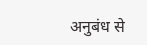अनुबंध से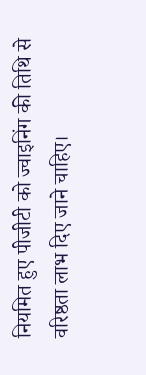नियमित हुए पीजीटी को ज्वाइनिंग की तिथि से वरिष्ठता लाभ दिए जाने चाहिए।